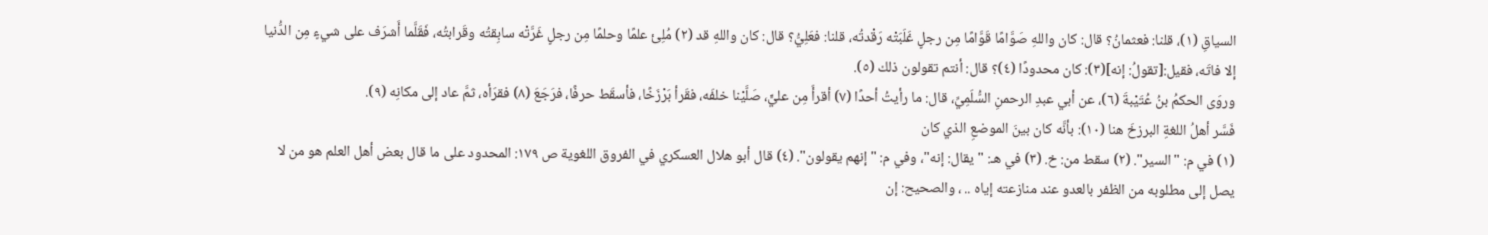السياقِ (١)، قلنا: فعثمانُ؟ قال: كان واللهِ صَوَّامًا قَوَّامًا مِن رجلٍ غَلَبَتْه رَقْدتُه، قلنا: فعَلِيُّ؟ قال: كان واللهِ قد (٢) مُلِئ علمًا وحلمًا مِن رجلٍ غَرَّتْه سابِقتُه وقَرابتُه، فَقَلَّما أَشرَف على شيءٍ مِن الدُّنيا إلا فاتَه، فقيل:[تقولُ: إنه](٣): كان محدودًا (٤)؟ قال: أنتم تقولون ذلك (٥).
وروَى الحكمُ بنُ عُتَيْبةَ (٦)، عن أبي عبدِ الرحمنِ السُّلَمِيِّ، قال: ما رأيتُ أحدًا (٧) أقرأَ مِن عليٍّ، صَلَّيْنا خلفَه، فقَرأ بَرْزَخًا، فأسقَط حرفًا، فرَجَعَ (٨) فقرَأه، ثمَّ عاد إلى مكانِه (٩).
فَسَّر أهلُ اللغةِ البرزخَ هنا (١٠): بأنَّه كان بينَ الموضعِ الذي كان
(١) في م: "السير". (٢) سقط من: خ. (٣) في هـ: "يقال: إنه"، وفي م: "إنهم يقولون". (٤) قال أبو هلال العسكري في الفروق اللغوية ص ١٧٩: المحدود على ما قال بعض أهل العلم هو من لا يصل إلى مطلوبه من الظفر بالعدو عند منازعته إياه .. ، والصحيح: إن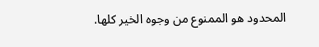المحدود هو الممنوع من وجوه الخير كلها.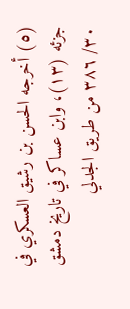(٥) أخرجه الحسن بن رشيق العسكري في جزئه (١٣)، وابن عساكر في تاريخ دمشق ٣٠/ ٣٨٦ من طريق الجدلي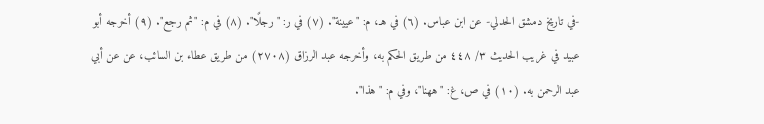-في تاريخ دمشق الحدلي- عن ابن عباس. (٦) في هـ، م: "عيينة". (٧) في ر: "رجلًا". (٨) في م: "ثم رجع". (٩) أخرجه أبو عبيد في غريب الحديث ٣/ ٤٤٨ من طريق الحكم به، وأخرجه عبد الرزاق (٢٧٠٨) من طريق عطاء بن السائب، عن عن أبي عبد الرحمن به. (١٠) في ص، غ: "ههنا"، وفي م: "هذا".